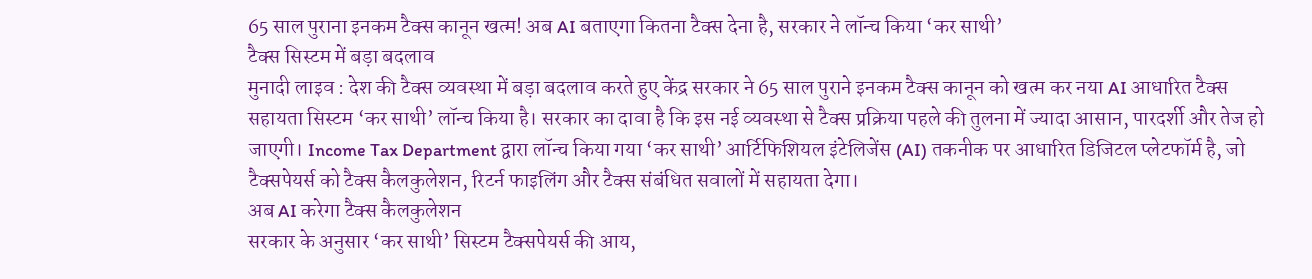65 साल पुराना इनकम टैक्स कानून खत्म! अब AI बताएगा कितना टैक्स देना है, सरकार ने लॉन्च किया ‘कर साथी’
टैक्स सिस्टम में बड़ा बदलाव
मुनादी लाइव : देश की टैक्स व्यवस्था में बड़ा बदलाव करते हुए केंद्र सरकार ने 65 साल पुराने इनकम टैक्स कानून को खत्म कर नया AI आधारित टैक्स सहायता सिस्टम ‘कर साथी’ लॉन्च किया है। सरकार का दावा है कि इस नई व्यवस्था से टैक्स प्रक्रिया पहले की तुलना में ज्यादा आसान, पारदर्शी और तेज हो जाएगी। Income Tax Department द्वारा लॉन्च किया गया ‘कर साथी’ आर्टिफिशियल इंटेलिजेंस (AI) तकनीक पर आधारित डिजिटल प्लेटफॉर्म है, जो टैक्सपेयर्स को टैक्स कैलकुलेशन, रिटर्न फाइलिंग और टैक्स संबंधित सवालों में सहायता देगा।
अब AI करेगा टैक्स कैलकुलेशन
सरकार के अनुसार ‘कर साथी’ सिस्टम टैक्सपेयर्स की आय,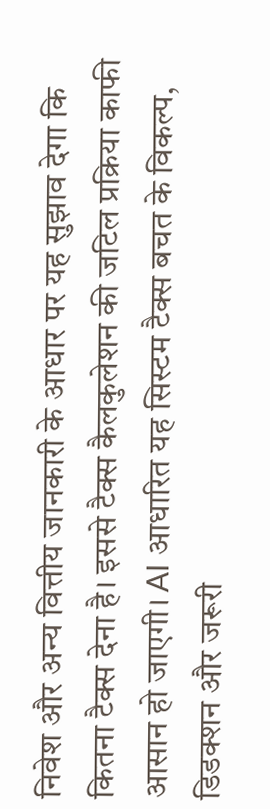निवेश और अन्य वित्तीय जानकारी के आधार पर यह सुझाव देगा कि कितना टैक्स देना है। इससे टैक्स कैलकुलेशन की जटिल प्रक्रिया काफी आसान हो जाएगी। AI आधारित यह सिस्टम टैक्स बचत के विकल्प, डिडक्शन और जरूरी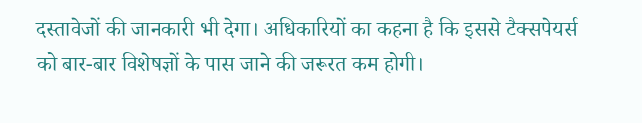दस्तावेजों की जानकारी भी देगा। अधिकारियों का कहना है कि इससे टैक्सपेयर्स को बार-बार विशेषज्ञों के पास जाने की जरूरत कम होगी।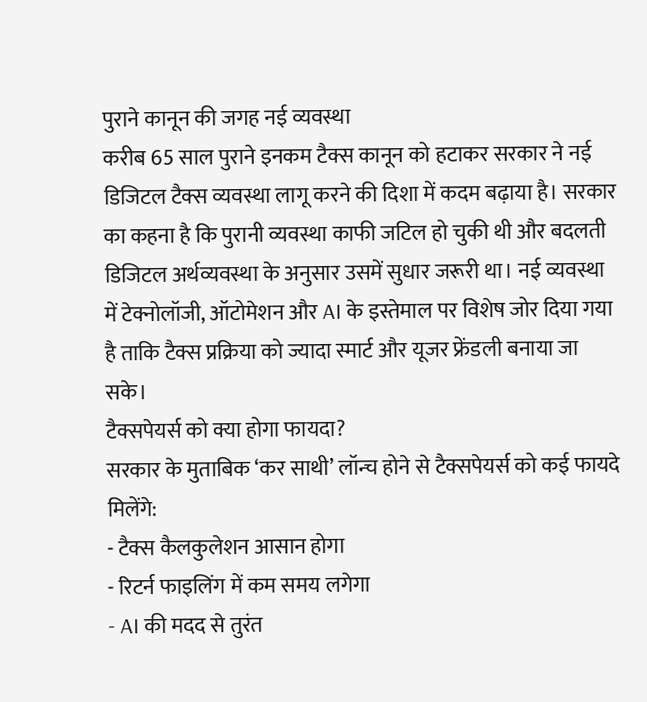पुराने कानून की जगह नई व्यवस्था
करीब 65 साल पुराने इनकम टैक्स कानून को हटाकर सरकार ने नई डिजिटल टैक्स व्यवस्था लागू करने की दिशा में कदम बढ़ाया है। सरकार का कहना है कि पुरानी व्यवस्था काफी जटिल हो चुकी थी और बदलती डिजिटल अर्थव्यवस्था के अनुसार उसमें सुधार जरूरी था। नई व्यवस्था में टेक्नोलॉजी, ऑटोमेशन और AI के इस्तेमाल पर विशेष जोर दिया गया है ताकि टैक्स प्रक्रिया को ज्यादा स्मार्ट और यूजर फ्रेंडली बनाया जा सके।
टैक्सपेयर्स को क्या होगा फायदा?
सरकार के मुताबिक ‘कर साथी’ लॉन्च होने से टैक्सपेयर्स को कई फायदे मिलेंगे:
- टैक्स कैलकुलेशन आसान होगा
- रिटर्न फाइलिंग में कम समय लगेगा
- AI की मदद से तुरंत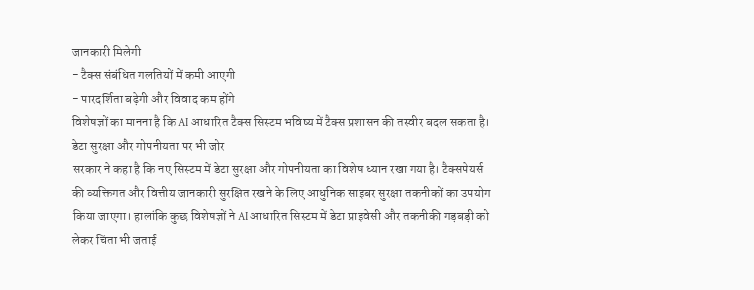जानकारी मिलेगी
- टैक्स संबंधित गलतियों में कमी आएगी
- पारदर्शिता बढ़ेगी और विवाद कम होंगे
विशेषज्ञों का मानना है कि AI आधारित टैक्स सिस्टम भविष्य में टैक्स प्रशासन की तस्वीर बदल सकता है।
डेटा सुरक्षा और गोपनीयता पर भी जोर
सरकार ने कहा है कि नए सिस्टम में डेटा सुरक्षा और गोपनीयता का विशेष ध्यान रखा गया है। टैक्सपेयर्स की व्यक्तिगत और वित्तीय जानकारी सुरक्षित रखने के लिए आधुनिक साइबर सुरक्षा तकनीकों का उपयोग किया जाएगा। हालांकि कुछ विशेषज्ञों ने AI आधारित सिस्टम में डेटा प्राइवेसी और तकनीकी गड़बड़ी को लेकर चिंता भी जताई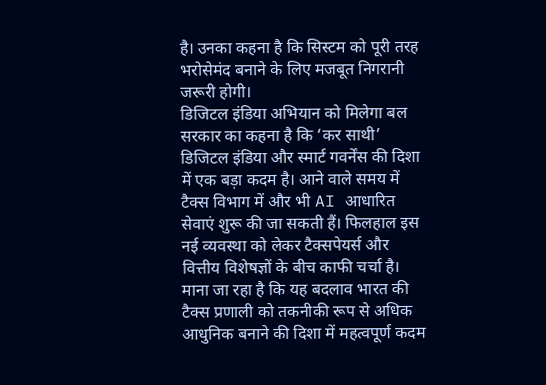है। उनका कहना है कि सिस्टम को पूरी तरह भरोसेमंद बनाने के लिए मजबूत निगरानी जरूरी होगी।
डिजिटल इंडिया अभियान को मिलेगा बल
सरकार का कहना है कि ‘कर साथी’ डिजिटल इंडिया और स्मार्ट गवर्नेंस की दिशा में एक बड़ा कदम है। आने वाले समय में टैक्स विभाग में और भी AI आधारित सेवाएं शुरू की जा सकती हैं। फिलहाल इस नई व्यवस्था को लेकर टैक्सपेयर्स और वित्तीय विशेषज्ञों के बीच काफी चर्चा है। माना जा रहा है कि यह बदलाव भारत की टैक्स प्रणाली को तकनीकी रूप से अधिक आधुनिक बनाने की दिशा में महत्वपूर्ण कदम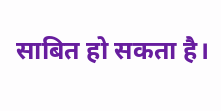साबित हो सकता है।